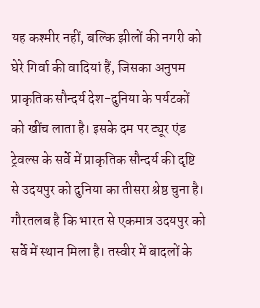यह कश्मीर नहीं, बल्कि झीलों की नगरी को घेरे गिर्वा की वादियां हैं, जिसका अनुपम प्राकृतिक सौन्दर्य देश-दुनिया के पर्यटकों को खींच लाता है। इसके दम पर ट्यूर एंड ट्रेवल्स के सर्वे में प्राकृतिक सौन्दर्य की दृष्टि से उदयपुर को दुनिया का तीसरा श्रेष्ठ चुना है। गौरतलब है कि भारत से एकमात्र उदयपुर को सर्वे में स्थान मिला है। तस्वीर में बादलों के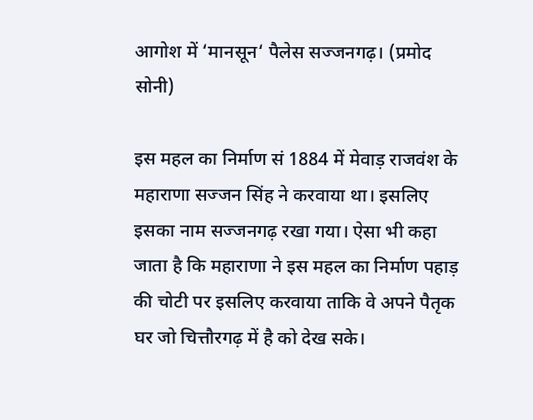आगोश में ‘मानसून‘ पैलेस सज्जनगढ़। (प्रमोद सोनी)

इस महल का निर्माण सं 1884 में मेवाड़ राजवंश के महाराणा सज्जन सिंह ने करवाया था। इसलिए इसका नाम सज्जनगढ़ रखा गया। ऐसा भी कहा जाता है कि महाराणा ने इस महल का निर्माण पहाड़ की चोटी पर इसलिए करवाया ताकि वे अपने पैतृक घर जो चित्तौरगढ़ में है को देख सके।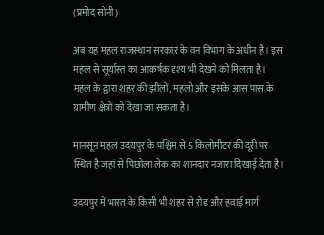(प्रमोद सोनी)

अब यह महल राजस्थान सरकार के वन विभाग के अधीन है। इस महल से सूर्यास्त का आकर्षक दृश्य भी देखने को मिलता है। महल के द्वारा शहर की झीलों, महलो और इसके आस पास के ग्रामीण क्षेत्रों को देखा जा सकता है।

मानसून महल उदयपुर के पश्चिम से 5 किलोमीटर की दूरी पर स्थित है जहां से पिछोला लेक का शानदार नजारा दिखाई देता है।

उदयपुर में भारत के किसी भी शहर से रोड और हवाई मार्ग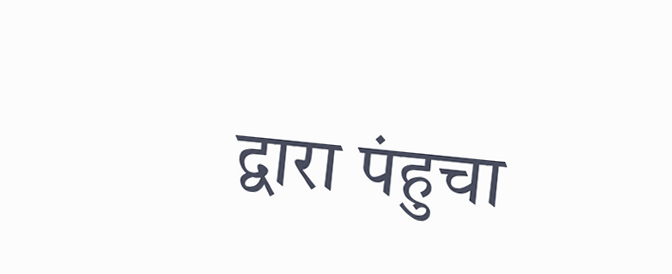द्वारा पंहुचा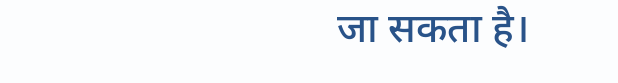जा सकता है।